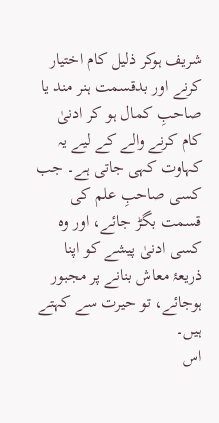شریف ہوکر ذلیل کام اختیار کرنے اور بدقسمت ہنر مند یا صاحبِ کمال ہو کر ادنیٰ کام کرنے والے کے لیے یہ کہاوت کہی جاتی ہے۔ جب کسی صاحبِ علم کی قسمت بگڑ جائے، اور وہ کسی ادنیٰ پیشے کو اپنا ذریعۂ معاش بنانے پر مجبور ہوجائے، تو حیرت سے کہتے ہیں۔
اس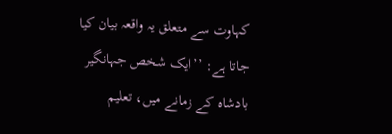کہاوت سے متعلق یہ واقعہ بیان کیا جاتا ہے: ’’ایک شخص جہانگیر بادشاہ کے زمانے میں، تعلیم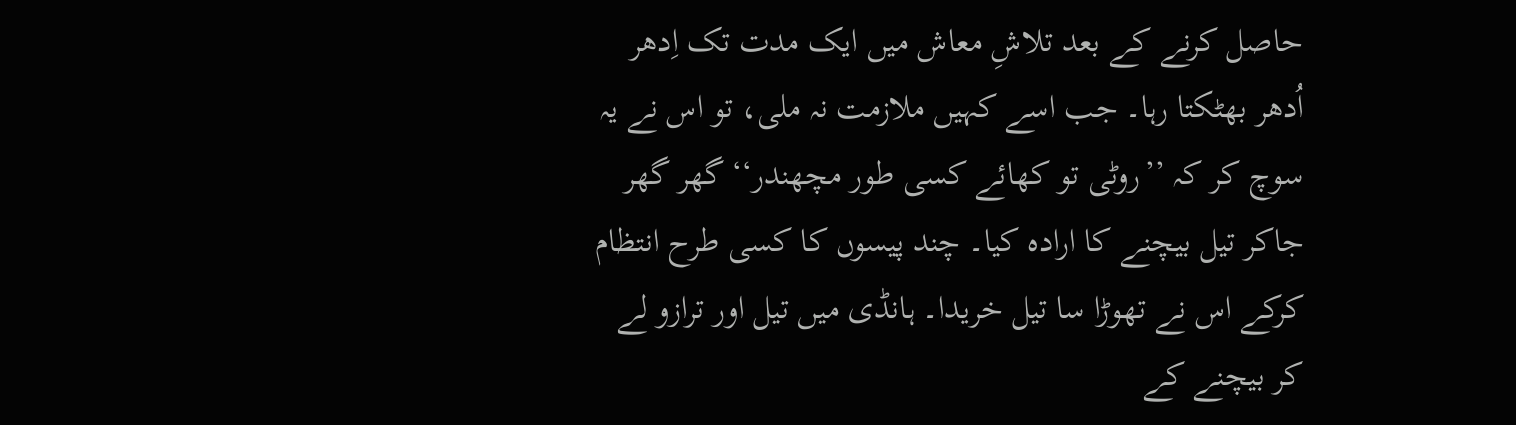حاصل کرنے کے بعد تلاشِ معاش میں ایک مدت تک اِدھر اُدھر بھٹکتا رہا۔ جب اسے کہیں ملازمت نہ ملی، تو اس نے یہ سوچ کر کہ ’’روٹی تو کھائے کسی طور مچھندر‘‘ گھر گھر جاکر تیل بیچنے کا ارادہ کیا۔ چند پیسوں کا کسی طرح انتظام کرکے اس نے تھوڑا سا تیل خریدا۔ ہانڈی میں تیل اور ترازو لے کر بیچنے کے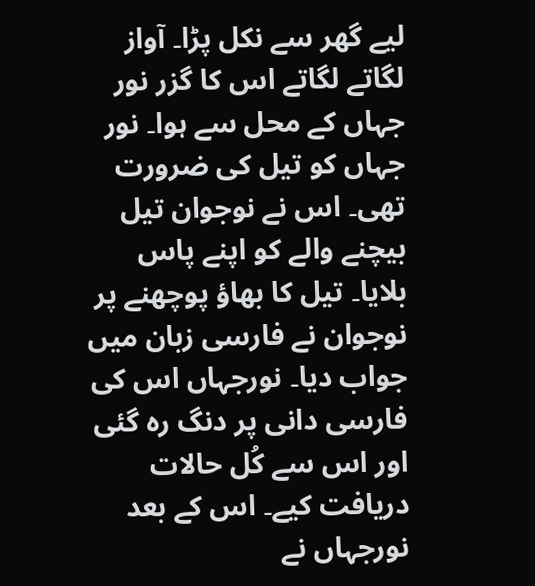لیے گھر سے نکل پڑا۔ آواز لگاتے لگاتے اس کا گزر نور جہاں کے محل سے ہوا۔ نور جہاں کو تیل کی ضرورت تھی۔ اس نے نوجوان تیل بیچنے والے کو اپنے پاس بلایا۔ تیل کا بھاؤ پوچھنے پر نوجوان نے فارسی زبان میں جواب دیا۔ نورجہاں اس کی فارسی دانی پر دنگ رہ گئی اور اس سے کُل حالات دریافت کیے۔ اس کے بعد نورجہاں نے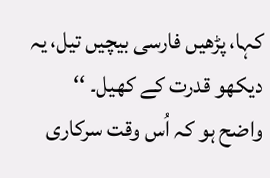کہا، پڑھیں فارسی بیچیں تیل، یہ دیکھو قدرت کے کھیل۔ ‘‘
واضح ہو کہ اُس وقت سرکاری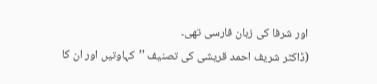اور شرفا کی زبان فارسی تھی۔
(ڈاکٹر شریف احمد قریشی کی تصنیف ’’کہاوتیں اور ان کا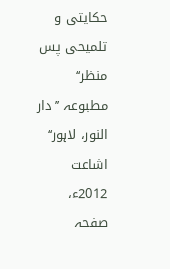حکایتی و تلمیحی پس منظر‘‘ مطبوعہ ’’دار النور، لاہور‘‘ اشاعت 2012ء، صفحہ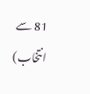81 سے انتخاب)